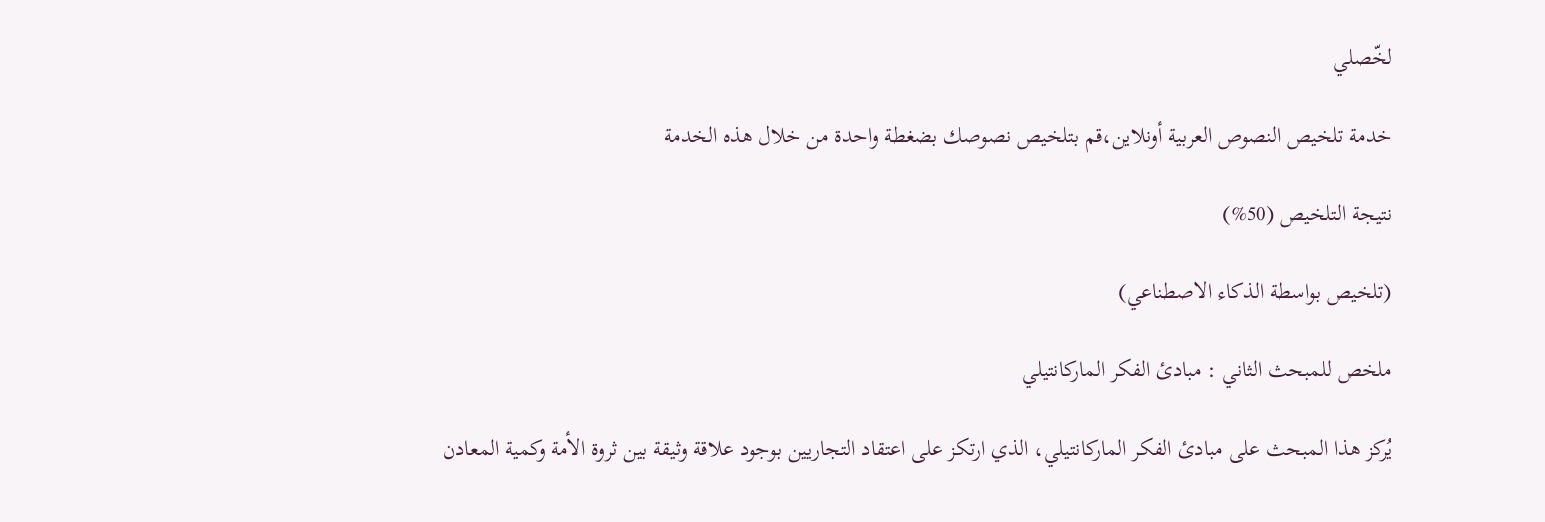لخّصلي

خدمة تلخيص النصوص العربية أونلاين،قم بتلخيص نصوصك بضغطة واحدة من خلال هذه الخدمة

نتيجة التلخيص (50%)

(تلخيص بواسطة الذكاء الاصطناعي)

ملخص للمبحث الثاني : مبادئ الفكر الماركانتيلي

يُركز هذا المبحث على مبادئ الفكر الماركانتيلي، الذي ارتكز على اعتقاد التجاريين بوجود علاقة وثيقة بين ثروة الأمة وكمية المعادن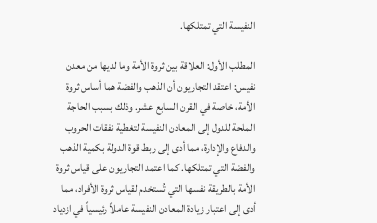النفيسة التي تمتلكها.

المطلب الأول: العلاقة بين ثروة الأمة وما لديها من معدن نفيس: اعتقد التجاريون أن الذهب والفضة هما أساس ثروة الأمة، خاصة في القرن السابع عشر. وذلك بسبب الحاجة الملحة للدول إلى المعادن النفيسة لتغطية نفقات الحروب والدفاع والإدارة، مما أدى إلى ربط قوة الدولة بكمية الذهب والفضة التي تمتلكها. كما اعتمد التجاريون على قياس ثروة الأمة بالطريقة نفسها التي تُستخدم لقياس ثروة الأفراد، مما أدى إلى اعتبار زيادة المعادن النفيسة عاملاً رئيسياً في ازدياد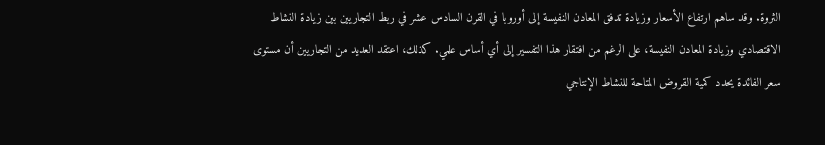الثروة. وقد ساهم ارتفاع الأسعار وزيادة تدفق المعادن النفيسة إلى أوروبا في القرن السادس عشر في ربط التجاريين بين زيادة النشاط الاقتصادي وزيادة المعادن النفيسة، على الرغم من افتقار هذا التفسير إلى أي أساس علمي. كذلك، اعتقد العديد من التجاريين أن مستوى سعر الفائدة يحدد كمية القروض المتاحة للنشاط الإنتاجي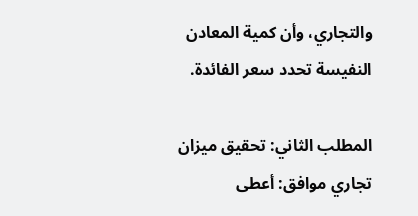والتجاري، وأن كمية المعادن النفيسة تحدد سعر الفائدة.

المطلب الثاني: تحقيق ميزان تجاري موافق: أعطى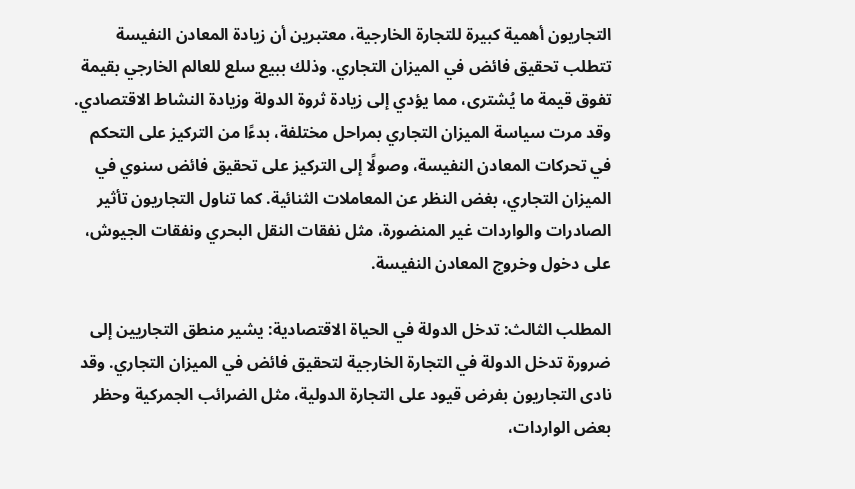التجاريون أهمية كبيرة للتجارة الخارجية، معتبرين أن زيادة المعادن النفيسة تتطلب تحقيق فائض في الميزان التجاري. وذلك ببيع سلع للعالم الخارجي بقيمة تفوق قيمة ما يُشترى، مما يؤدي إلى زيادة ثروة الدولة وزيادة النشاط الاقتصادي. وقد مرت سياسة الميزان التجاري بمراحل مختلفة، بدءًا من التركيز على التحكم في تحركات المعادن النفيسة، وصولًا إلى التركيز على تحقيق فائض سنوي في الميزان التجاري، بغض النظر عن المعاملات الثنائية. كما تناول التجاريون تأثير الصادرات والواردات غير المنضورة، مثل نفقات النقل البحري ونفقات الجيوش، على دخول وخروج المعادن النفيسة.

المطلب الثالث: تدخل الدولة في الحياة الاقتصادية: يشير منطق التجاريين إلى ضرورة تدخل الدولة في التجارة الخارجية لتحقيق فائض في الميزان التجاري. وقد نادى التجاريون بفرض قيود على التجارة الدولية، مثل الضرائب الجمركية وحظر بعض الواردات،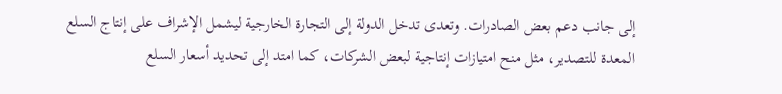إلى جانب دعم بعض الصادرات. وتعدى تدخل الدولة إلى التجارة الخارجية ليشمل الإشراف على إنتاج السلع المعدة للتصدير، مثل منح امتيازات إنتاجية لبعض الشركات، كما امتد إلى تحديد أسعار السلع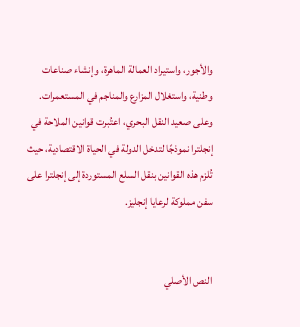والأجور، واستيراد العمالة الماهرة، وإنشاء صناعات وطنية، واستغلال المزارع والمناجم في المستعمرات. وعلى صعيد النقل البحري، اعتُبرت قوانين الملاحة في إنجلترا نموذجًا لتدخل الدولة في الحياة الاقتصادية، حيث تُلزم هذه القوانين بنقل السلع المستوردة إلى إنجلترا على سفن مملوكة لرعايا إنجليز.


النص الأصلي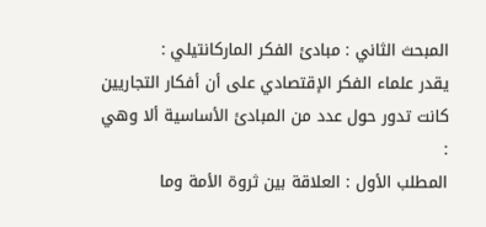المبحث الثاني : مبادئ الفكر الماركانتيلي :
يقدر علماء الفكر الإقتصادي على أن أفكار التجاريين كانت تدور حول عدد من المبادئ الأساسية ألا وهي :
المطلب الأول : العلاقة بين ثروة الأمة وما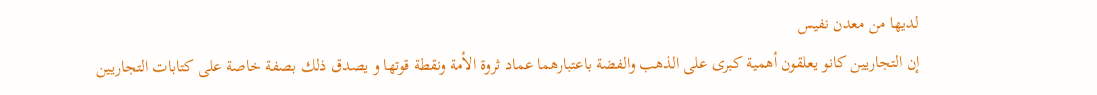لديها من معدن نفيس
إن التجاريين كانو يعلقون أهمية كبرى على الذهب والفضة باعتبارهما عماد ثروة الأمة ونقطة قوتها و يصدق ذلك بصفة خاصة على كتابات التجاريين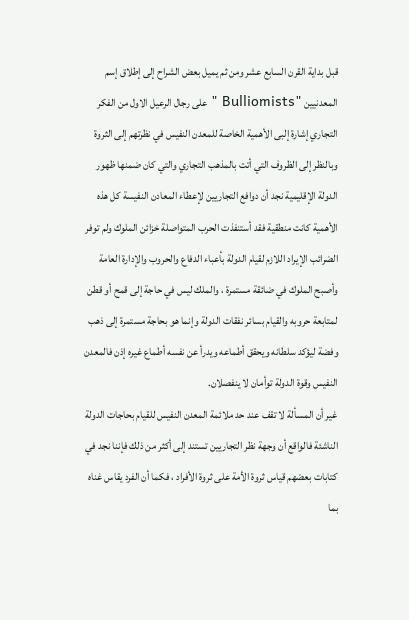قبل بداية القرن السابع عشر ومن ثم يميل بعض الشراح إلى إطلاق إسم المعدنيين "Bulliomists " على رجال الرعيل الاول من الفكر التجاري إشارة إلبى الأهمية الخاصة للمعدن النفيس في نظرتهم إلى الثروة
وبالنظر إلى الظروف التي أتت بالمذهب التجاري والتي كان ضمنها ظهور الدولة الإقليمية نجد أن دوافع التجاريين لإعطاء المعادن النفيسة كل هذه الأهمية كانت منطقية فقد أستنفذت الحرب المتواصلة خزائن الملوك ولم توفر الضرائب الإيراد اللازم لقيام الدولة بأعباء الدفاع والحروب والإدارة العامة وأصبح الملوك في ضائقة مستمرة ، والملك ليس في حاجة إلى قمح أو قطن لمتابعة حروبه والقيام بسائر نفقات الدولة وإنما هو بحاجة مستمرة إلى ذهب وفضة ليؤكد سلطانه ويحقق أطماعه ويدرأ عن نفسه أطماع غيره إذن فالمعدن النفيس وقوة الدولة توأمان لا ينفصلان.
غير أن المسألة لا تقف عند حد ملائمة المعدن النفيس للقيام بحاجات الدولة الناشئة فالواقع أن وجهة نظر التجاريين تستند إلى أكثر من ذلك فإننا نجد في كتابات بعضهم قياس ثروة الأمة على ثروة الأفراد ، فكما أن الفرد يقاس غناه بما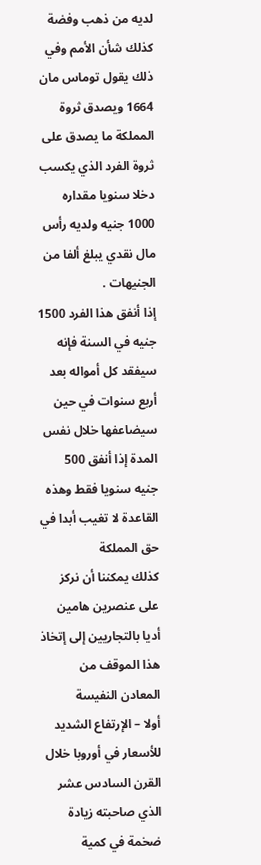لديه من ذهب وفضة كذلك شأن الأمم وفي ذلك يقول توماس مان 1664 ويصدق ثروة المملكة ما يصدق على ثروة الفرد الذي يكسب دخلا سنويا مقداره 1000 جنيه ولديه رأس مال نقدي يبلغ ألفا من الجنيهات .
إذا أنفق هذا الفرد 1500 جنيه في السنة فإنه سيفقد كل أمواله بعد أربع سنوات في حين سيضاعفها خلال نفس المدة إذا أنفق 500 جنيه سنويا فقط وهذه القاعدة لا تغيب أبدا في حق المملكة
كذلك يمكننا أن نركز على عنصرين هامين أديا بالتجاريين إلى إتخاذ هذا الموقف من المعادن النفيسة
أولا – الإرتفاع الشديد للأسعار في أوروبا خلال القرن السادس عشر الذي صاحبته زيادة ضخمة في كمية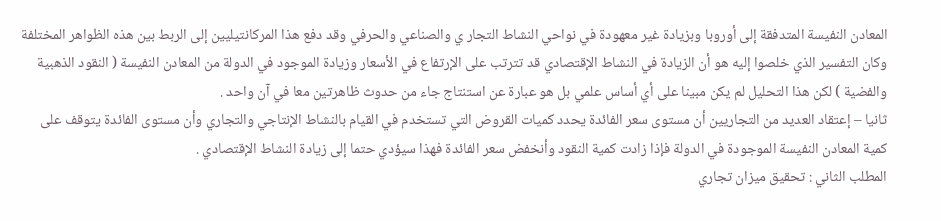المعادن النفيسة المتدفقة إلى أوروبا وبزيادة غير معهودة في نواحي النشاط التجار ي والصناعي والحرفي وقد دفع هذا المركانتيليين إلى الربط بين هذه الظواهر المختلفة وكان التفسير الذي خلصوا إليه هو أن الزيادة في النشاط الإقتصادي قد تترتب على الإرتفاع في الأسعار وزيادة الموجود في الدولة من المعادن النفيسة ( النقود الذهبية والفضية ) لكن هذا التحليل لم يكن مبينا على أي أساس علمي بل هو عبارة عن استنتاج جاء من حدوث ظاهرتين معا في آن واحد .
ثانيا – إعتقاد العديد من التجاريين أن مستوى سعر الفائدة يحدد كميات القروض التي تستخدم في القيام بالنشاط الإنتاجي والتجاري وأن مستوى الفائدة يتوقف على كمية المعادن النفيسة الموجودة في الدولة فإذا زادت كمية النقود وأنخفض سعر الفائدة فهذا سيؤدي حتما إلى زيادة النشاط الإقتصادي .
المطلب الثاني : تحقيق ميزان تجاري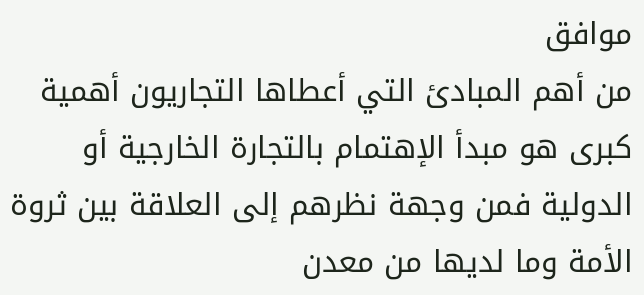موافق
من أهم المبادئ التي أعطاها التجاريون أهمية كبرى هو مبدأ الإهتمام بالتجارة الخارجية أو الدولية فمن وجهة نظرهم إلى العلاقة بين ثروة الأمة وما لديها من معدن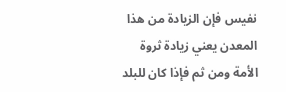نفيس فإن الزيادة من هذا المعدن يعني زيادة ثروة الأمة ومن ثم فإذا كان للبلد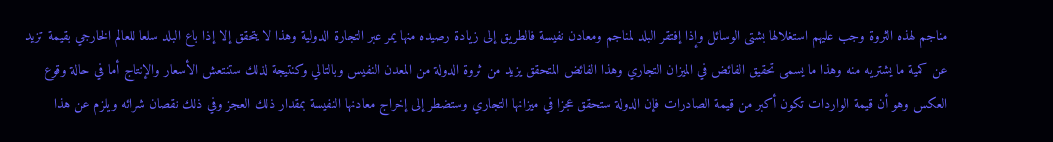مناجم لهذه الثروة وجب عليهم استغلالها بشتى الوسائل وإذا إفتقر البلد لمناجم ومعادن نفيسة فالطريق إلى زيادة رصيده منها يمر عبر التجارة الدولية وهذا لا يتحقق إلا إذا باع البلد سلعا للعالم الخارجي بقيمة تزيد عن كمية ما يشتريه منه وهذا ما يسمى تحقيق الفائض في الميزان التجاري وهذا الفائض المتحقق يزيد من ثروة الدولة من المعدن النفيس وبالتالي وكنتيجة لذلك ستنتعش الأسعار والإنتاج أما في حالة وقوع العكس وهو أن قيمة الواردات تكون أكبر من قيمة الصادرات فإن الدولة ستحقق عجزا في ميزانها التجاري وستضطر إلى إخراج معادنها النفيسة بمقدار ذلك العجز وفي ذلك نقصان شرائه ويلزم عن هذا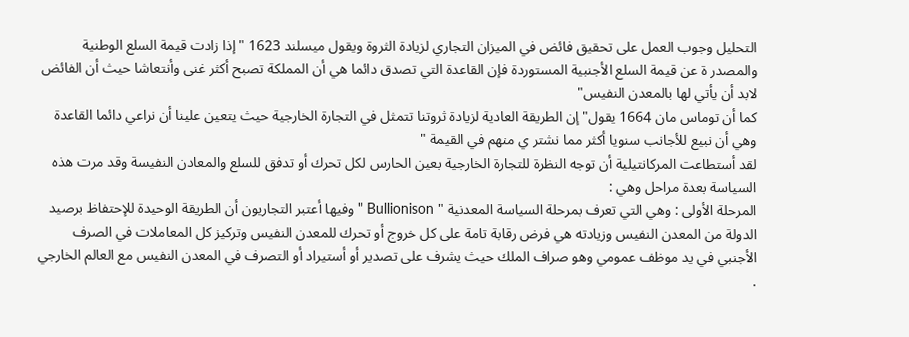التحليل وجوب العمل على تحقيق فائض في الميزان التجاري لزيادة الثروة ويقول ميسلند 1623 "إذا زادت قيمة السلع الوطنية والمصدر ة عن قيمة السلع الأجنبية المستوردة فإن القاعدة التي تصدق دائما هي أن المملكة تصبح أكثر غنى وأنتعاشا حيث أن الفائض لابد أن يأتي لها بالمعدن النفيس"
كما أن توماس مان 1664 يقول" إن الطريقة العادية لزيادة ثروتنا تتمثل في التجارة الخارجية حيث يتعين علينا أن نراعي دائما القاعدة وهي أن نبيع للأجانب سنويا أكثر مما نشتر ي منهم في القيمة "
لقد أستطاعت المركانتيلية أن توجه النظرة للتجارة الخارجية بعين الحارس لكل تحرك أو تدفق للسلع والمعادن النفيسة وقد مرت هذه السياسة بعدة مراحل وهي :
المرحلة الأولى : وهي التي تعرف بمرحلة السياسة المعدنية " Bullionison " وفيها أعتبر التجاريون أن الطريقة الوحيدة للإحتفاظ برصيد الدولة من المعدن النفيس وزيادته هي فرض رقابة تامة على كل خروج أو تحرك للمعدن النفيس وتركيز كل المعاملات في الصرف الأجنبي في يد موظف عمومي وهو صراف الملك حيث يشرف على تصدير أو أستيراد أو التصرف في المعدن النفيس مع العالم الخارجي .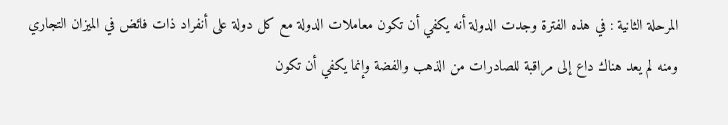المرحلة الثانية : في هذه الفترة وجدت الدولة أنه يكفي أن تكون معاملات الدولة مع كل دولة على أنفراد ذات فائض في الميزان التجاري ومنه لم يعد هناك داع إلى مراقبة للصادرات من الذهب والفضة وإنما يكفي أن تكون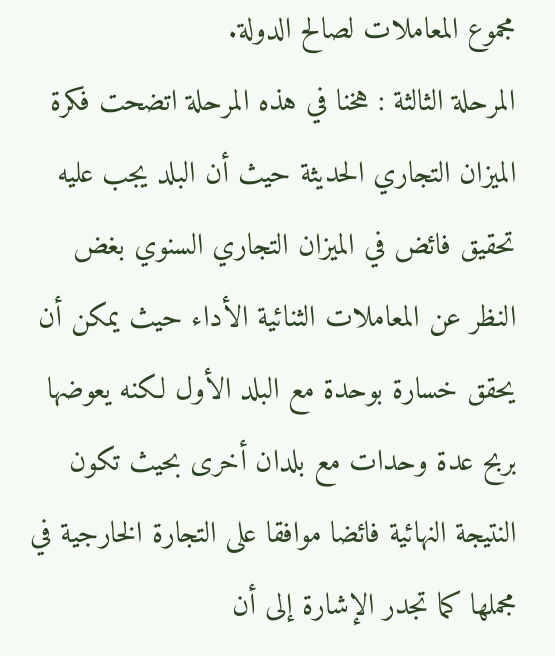مجموع المعاملات لصالح الدولة.
المرحلة الثالثة : هخنا في هذه المرحلة اتضحت فكرة الميزان التجاري الحديثة حيث أن البلد يجب عليه تحقيق فائض في الميزان التجاري السنوي بغض النظر عن المعاملات الثنائية الأداء حيث يمكن أن يحقق خسارة بوحدة مع البلد الأول لكنه يعوضها بربح عدة وحدات مع بلدان أخرى بحيث تكون النتيجة النهائية فائضا موافقا على التجارة الخارجية في مجملها كما تجدر الإشارة إلى أن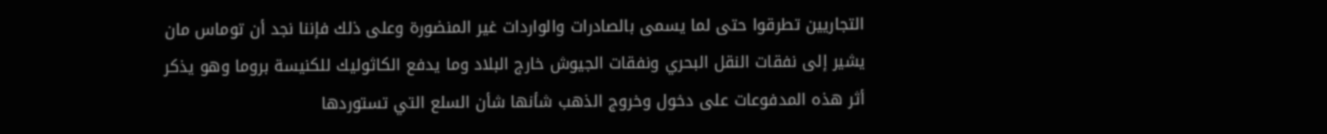التجاريين تطرقوا حتى لما يسمى بالصادرات والواردات غير المنضورة وعلى ذلك فإننا نجد أن توماس مان يشير إلى نفقات النقل البحري ونفقات الجيوش خارج البلاد وما يدفع الكاثوليك للكنيسة بروما وهو يذكر أثر هذه المدفوعات على دخول وخروج الذهب شأنها شأن السلع التي تستوردها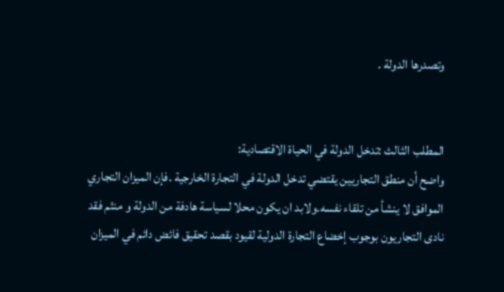وتصدرها الدولة .


المطلب الثالث :تدخل الدولة في الحياة الاقتصادية:
واضح أن منطق التجاريين يقتضي تدخل الدولة في التجارة الخارجية .فإن الميزان التجاري الموافق لا ينشأ من تلقاء نفسه.ولابد ان يكون محلا لسياسة هادفة من الدولة و منثم فقد نادى التجاريون بوجوب إخضاع التجارة الدولية لقيود بقصد تحقيق فائض دائم في الميزان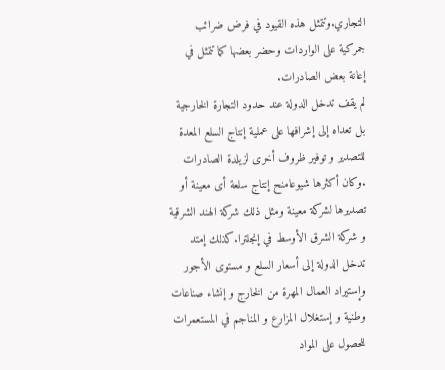التجاري.وتتمثل هذه القيود في فرض ضرائب جمركية على الواردات وحضر بعضها كما تتمثل في إعانة بعض الصادرات.
لم يقف تدخل الدولة عند حدود التجارة الخارجية بل تعداه إلى إشرافها على عملية إنتاج السلع المعدة للتصدير و توفير ظروف أخرى لزيلدة الصادرات .وكان أكثرها شيوعامنح إنتاج سلعة أى معينة أو تصديرها لشركة معينة ومثل ذلك شركة الهند الشرقية و شركة الشرق الأوسط في إنجلترا.كذلك إمتد تدخل الدولة إلى أسعار السلع و مستوى الأجور وإستيراد العمال المهرة من الخارج و إنشاء صناعات وطنية و إستغلال المزارع و المناجم في المستعمرات للحصول على المواد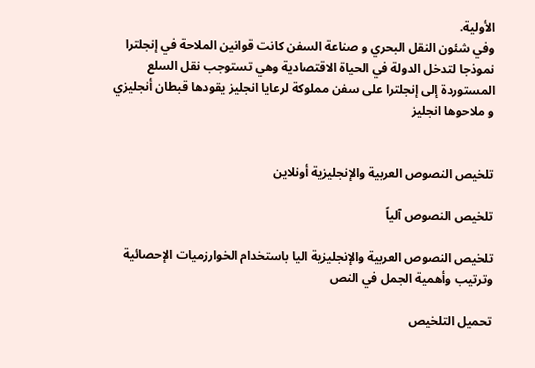الأولية.
وفي شئون النقل البحري و صناعة السفن كانت قوانين الملاحة في إنجلترا نموذجا لتدخل الدولة في الحياة الاقتصادية وهي تستوجب نقل السلع المستوردة إلى إنجلترا على سفن مملوكة لرعايا انجليز يقودها قبطان أنجليزي و ملاحوها انجليز


تلخيص النصوص العربية والإنجليزية أونلاين

تلخيص النصوص آلياً

تلخيص النصوص العربية والإنجليزية اليا باستخدام الخوارزميات الإحصائية وترتيب وأهمية الجمل في النص

تحميل التلخيص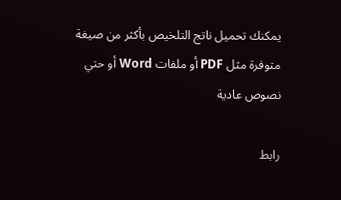يمكنك تحميل ناتج التلخيص بأكثر من صيغة متوفرة مثل PDF أو ملفات Word أو حتي نصوص عادية

رابط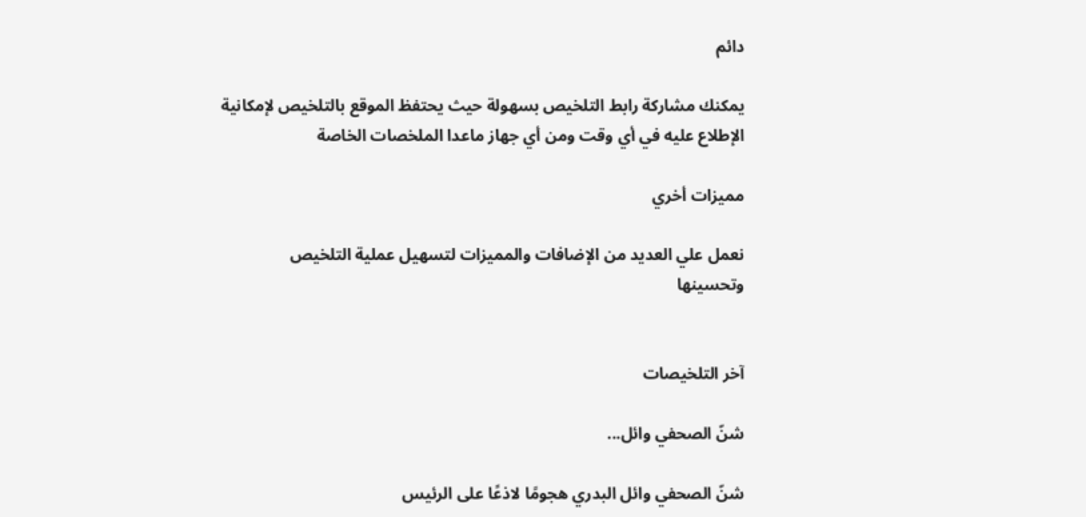دائم

يمكنك مشاركة رابط التلخيص بسهولة حيث يحتفظ الموقع بالتلخيص لإمكانية الإطلاع عليه في أي وقت ومن أي جهاز ماعدا الملخصات الخاصة

مميزات أخري

نعمل علي العديد من الإضافات والمميزات لتسهيل عملية التلخيص وتحسينها


آخر التلخيصات

شنّ الصحفي وائل...

شنّ الصحفي وائل البدري هجومًا لاذعًا على الرئيس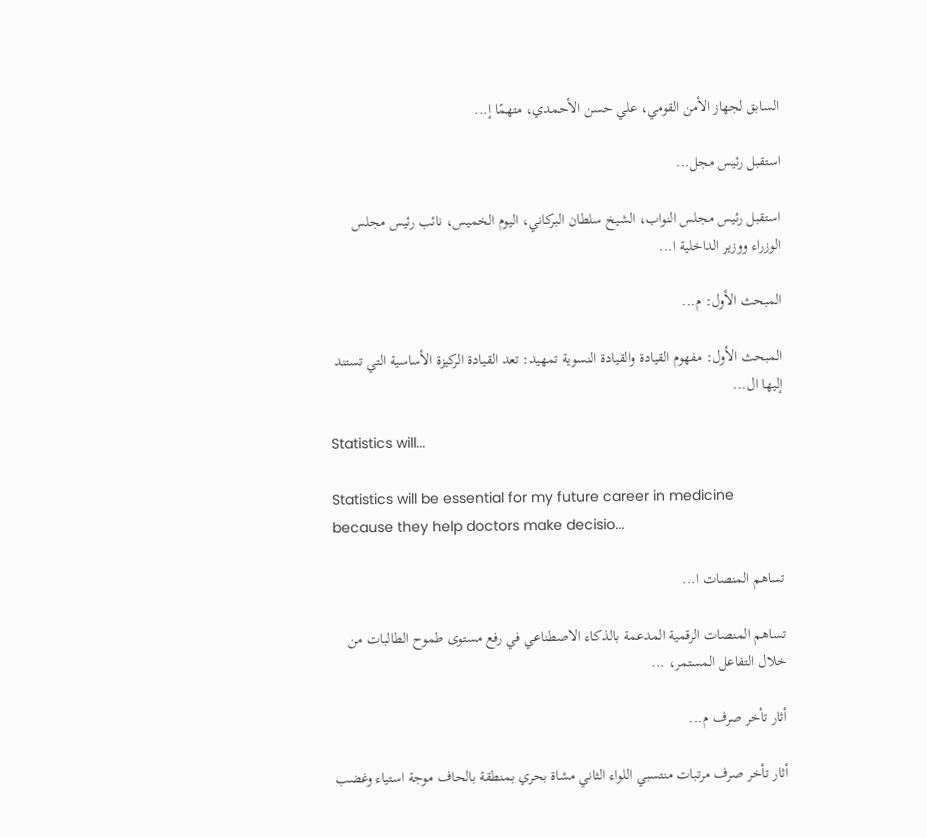السابق لجهاز الأمن القومي، علي حسن الأحمدي، متهمًا إ...

استقبل رئيس مجل...

استقبل رئيس مجلس النواب، الشيخ سلطان البركاني، اليوم الخميس، نائب رئيس مجلس الوزراء ووزير الداخلية ا...

المبحث الأول: م...

المبحث الأول: مفهوم القيادة والقيادة النسوية تمهيد: تعد القيادة الركيزة الأساسية التي تستند إليها ال...

Statistics will...

Statistics will be essential for my future career in medicine because they help doctors make decisio...

تساهم المنصات ا...

تساهم المنصات الرقمية المدعمة بالذكاء الاصطناعي في رفع مستوى طموح الطالبات من خلال التفاعل المستمر، ...

أثار تأخر صرف م...

أثار تأخر صرف مرتبات منتسبي اللواء الثاني مشاة بحري بمنطقة بالحاف موجة استياء وغضب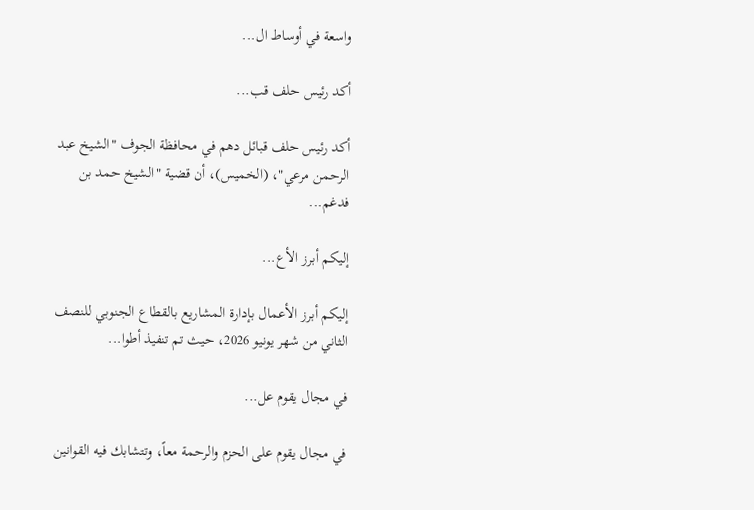واسعة في أوساط ال...

أكد رئيس حلف قب...

أكد رئيس حلف قبائل دهم في محافظة الجوف "الشيخ عبد الرحمن مرعي"، (الخميس)، أن قضية "الشيخ حمد بن فدغم...

إليكم أبرز الأع...

إليكم أبرز الأعمال بإدارة المشاريع بالقطاع الجنوبي للنصف الثاني من شهر يونيو 2026، حيث تم تنفيذ أطوا...

في مجال يقوم عل...

في مجال يقوم على الحزم والرحمة معاً، وتتشابك فيه القوانين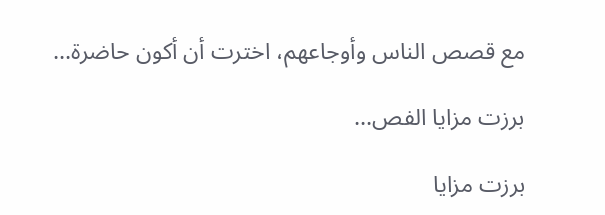مع قصص الناس وأوجاعهم، اخترت أن أكون حاضرة...

برزت مزايا الفص...

برزت مزايا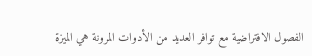الفصول الافتراضية مع توافر العديد من الأدوات المرونة هي الميزة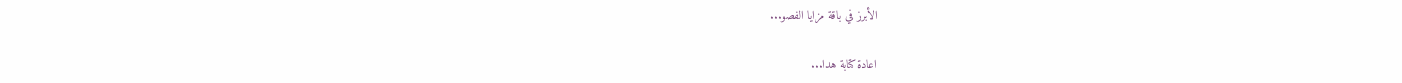الأبرز في باقة مزايا الفصو...

اعادة كتابة هدا...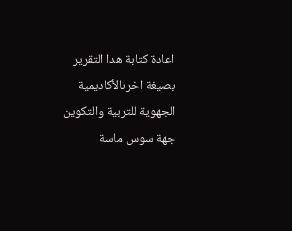اعادة كتابة هدا التقرير بصيغة اخرىالأكاديمية الجهوية للتربية والتكوين جهة سوس ماسة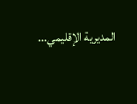المديرية الإقليمي...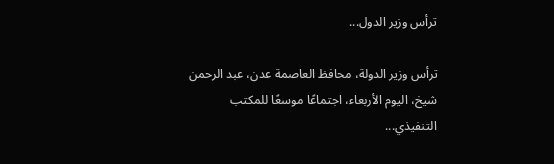ترأس وزير الدول...

ترأس وزير الدولة، محافظ العاصمة عدن، عبد الرحمن شيخ، اليوم الأربعاء، اجتماعًا موسعًا للمكتب التنفيذي...